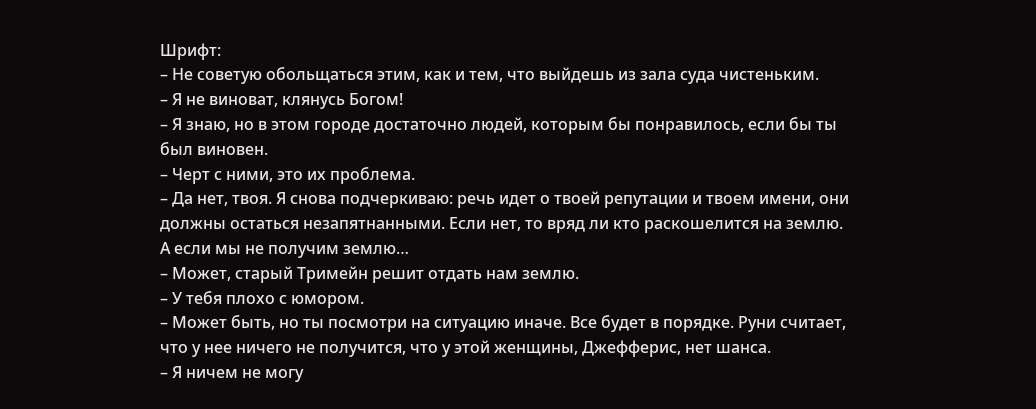Шрифт:
– Не советую обольщаться этим, как и тем, что выйдешь из зала суда чистеньким.
– Я не виноват, клянусь Богом!
– Я знаю, но в этом городе достаточно людей, которым бы понравилось, если бы ты был виновен.
– Черт с ними, это их проблема.
– Да нет, твоя. Я снова подчеркиваю: речь идет о твоей репутации и твоем имени, они должны остаться незапятнанными. Если нет, то вряд ли кто раскошелится на землю. А если мы не получим землю…
– Может, старый Тримейн решит отдать нам землю.
– У тебя плохо с юмором.
– Может быть, но ты посмотри на ситуацию иначе. Все будет в порядке. Руни считает, что у нее ничего не получится, что у этой женщины, Джефферис, нет шанса.
– Я ничем не могу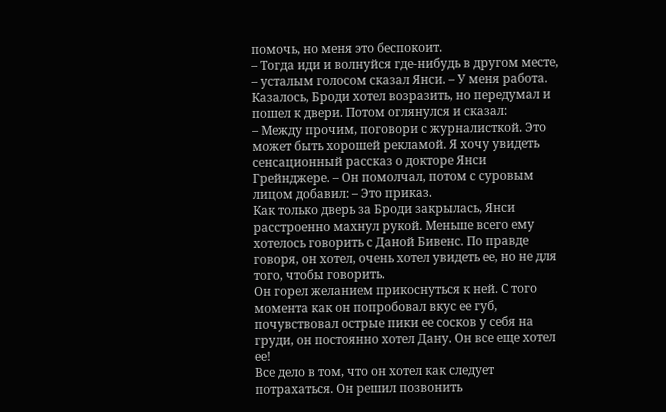помочь, но меня это беспокоит.
– Тогда иди и волнуйся где-нибудь в другом месте, – усталым голосом сказал Янси. – У меня работа.
Казалось, Броди хотел возразить, но передумал и пошел к двери. Потом оглянулся и сказал:
– Между прочим, поговори с журналисткой. Это может быть хорошей рекламой. Я хочу увидеть сенсационный рассказ о докторе Янси Грейнджере. – Он помолчал, потом с суровым лицом добавил: – Это приказ.
Как только дверь за Броди закрылась, Янси расстроенно махнул рукой. Меньше всего ему хотелось говорить с Даной Бивенс. По правде говоря, он хотел, очень хотел увидеть ее, но не для того, чтобы говорить.
Он горел желанием прикоснуться к ней. С того момента как он попробовал вкус ее губ, почувствовал острые пики ее сосков у себя на груди, он постоянно хотел Дану. Он все еще хотел ее!
Все дело в том, что он хотел как следует потрахаться. Он решил позвонить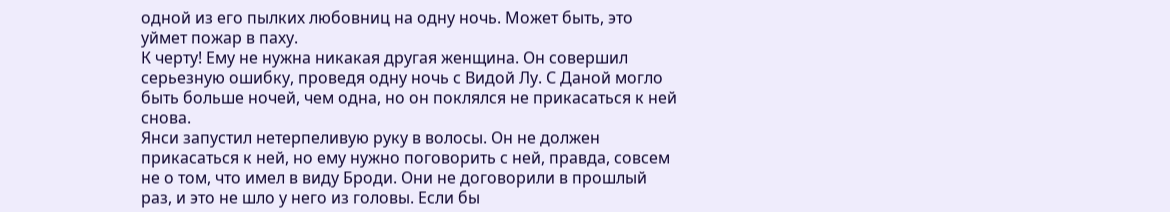одной из его пылких любовниц на одну ночь. Может быть, это уймет пожар в паху.
К черту! Ему не нужна никакая другая женщина. Он совершил серьезную ошибку, проведя одну ночь с Видой Лу. С Даной могло быть больше ночей, чем одна, но он поклялся не прикасаться к ней снова.
Янси запустил нетерпеливую руку в волосы. Он не должен прикасаться к ней, но ему нужно поговорить с ней, правда, совсем не о том, что имел в виду Броди. Они не договорили в прошлый раз, и это не шло у него из головы. Если бы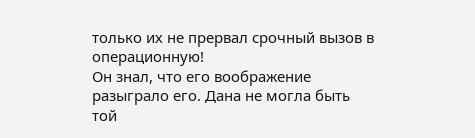только их не прервал срочный вызов в операционную!
Он знал, что его воображение разыграло его. Дана не могла быть той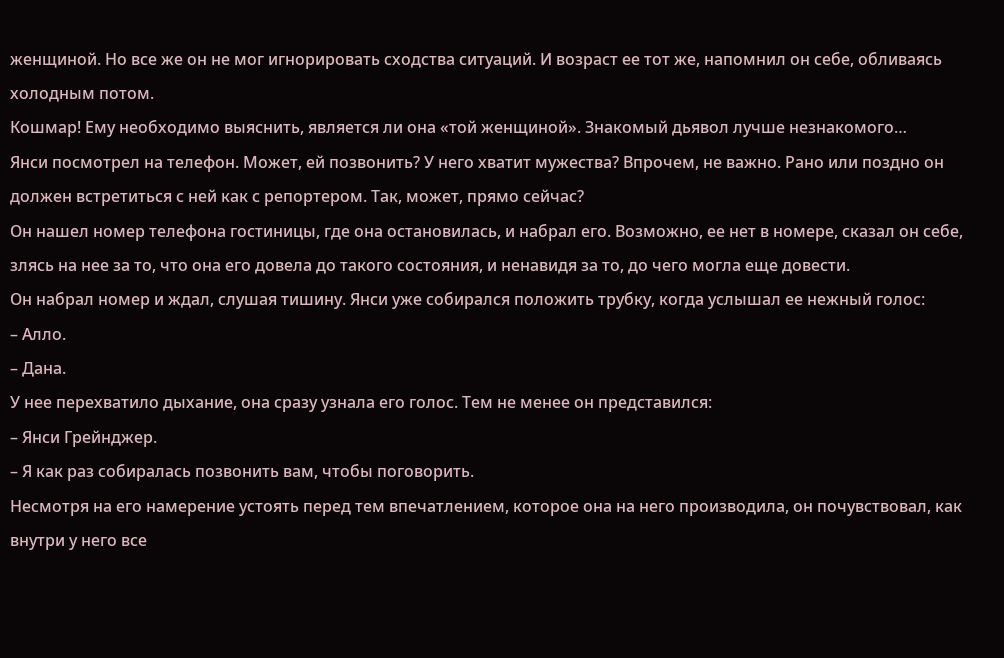женщиной. Но все же он не мог игнорировать сходства ситуаций. И возраст ее тот же, напомнил он себе, обливаясь холодным потом.
Кошмар! Ему необходимо выяснить, является ли она «той женщиной». Знакомый дьявол лучше незнакомого…
Янси посмотрел на телефон. Может, ей позвонить? У него хватит мужества? Впрочем, не важно. Рано или поздно он должен встретиться с ней как с репортером. Так, может, прямо сейчас?
Он нашел номер телефона гостиницы, где она остановилась, и набрал его. Возможно, ее нет в номере, сказал он себе, злясь на нее за то, что она его довела до такого состояния, и ненавидя за то, до чего могла еще довести.
Он набрал номер и ждал, слушая тишину. Янси уже собирался положить трубку, когда услышал ее нежный голос:
– Алло.
– Дана.
У нее перехватило дыхание, она сразу узнала его голос. Тем не менее он представился:
– Янси Грейнджер.
– Я как раз собиралась позвонить вам, чтобы поговорить.
Несмотря на его намерение устоять перед тем впечатлением, которое она на него производила, он почувствовал, как внутри у него все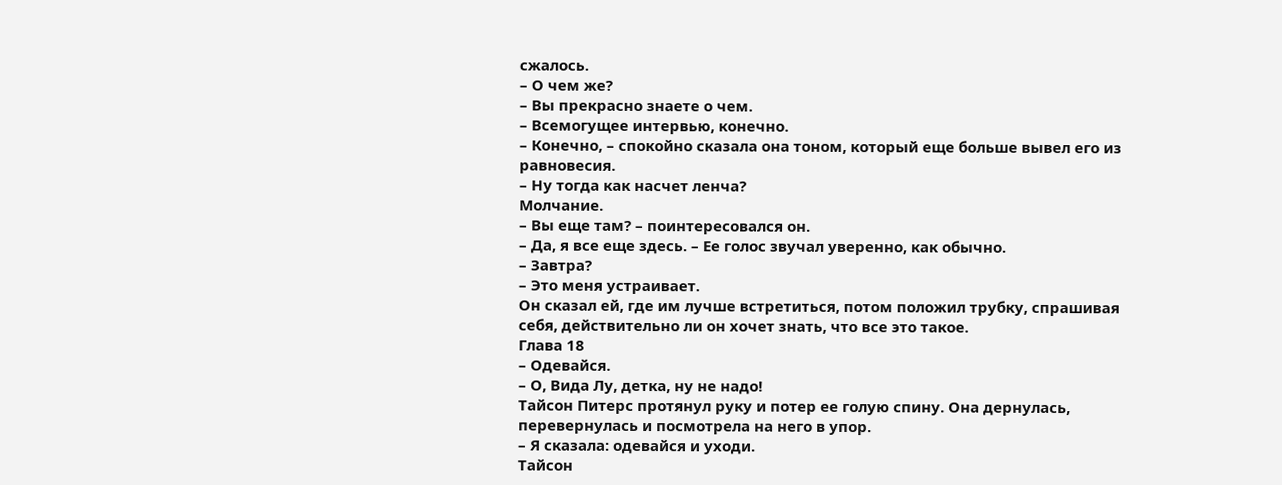сжалось.
– О чем же?
– Вы прекрасно знаете о чем.
– Всемогущее интервью, конечно.
– Конечно, – спокойно сказала она тоном, который еще больше вывел его из равновесия.
– Ну тогда как насчет ленча?
Молчание.
– Вы еще там? – поинтересовался он.
– Да, я все еще здесь. – Ее голос звучал уверенно, как обычно.
– Завтра?
– Это меня устраивает.
Он сказал ей, где им лучше встретиться, потом положил трубку, спрашивая себя, действительно ли он хочет знать, что все это такое.
Глава 18
– Одевайся.
– О, Вида Лу, детка, ну не надо!
Тайсон Питерс протянул руку и потер ее голую спину. Она дернулась, перевернулась и посмотрела на него в упор.
– Я сказала: одевайся и уходи.
Тайсон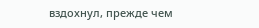вздохнул, прежде чем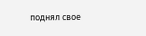поднял свое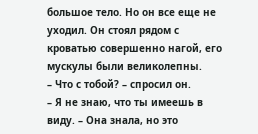большое тело. Но он все еще не уходил. Он стоял рядом с кроватью совершенно нагой, его мускулы были великолепны.
– Что с тобой? – спросил он.
– Я не знаю, что ты имеешь в виду. – Она знала, но это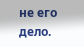не его дело.